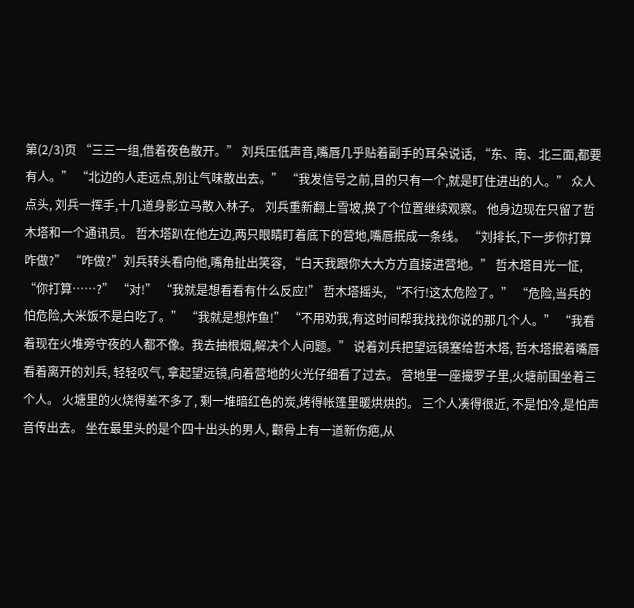第(2/3)页 “三三一组,借着夜色散开。” 刘兵压低声音,嘴唇几乎贴着副手的耳朵说话, “东、南、北三面,都要有人。” “北边的人走远点,别让气味散出去。” “我发信号之前,目的只有一个,就是盯住进出的人。” 众人点头, 刘兵一挥手,十几道身影立马散入林子。 刘兵重新翻上雪坡,换了个位置继续观察。 他身边现在只留了哲木塔和一个通讯员。 哲木塔趴在他左边,两只眼睛盯着底下的营地,嘴唇抿成一条线。 “刘排长,下一步你打算咋做?” “咋做?”刘兵转头看向他,嘴角扯出笑容, “白天我跟你大大方方直接进营地。” 哲木塔目光一怔, “你打算……?” “对!” “我就是想看看有什么反应!” 哲木塔摇头, “不行!这太危险了。” “危险,当兵的怕危险,大米饭不是白吃了。” “我就是想炸鱼!” “不用劝我,有这时间帮我找找你说的那几个人。” “我看着现在火堆旁守夜的人都不像。我去抽根烟,解决个人问题。” 说着刘兵把望远镜塞给哲木塔, 哲木塔抿着嘴唇看着离开的刘兵, 轻轻叹气, 拿起望远镜,向着营地的火光仔细看了过去。 营地里一座撮罗子里,火塘前围坐着三个人。 火塘里的火烧得差不多了, 剩一堆暗红色的炭,烤得帐篷里暖烘烘的。 三个人凑得很近, 不是怕冷,是怕声音传出去。 坐在最里头的是个四十出头的男人, 颧骨上有一道新伤疤,从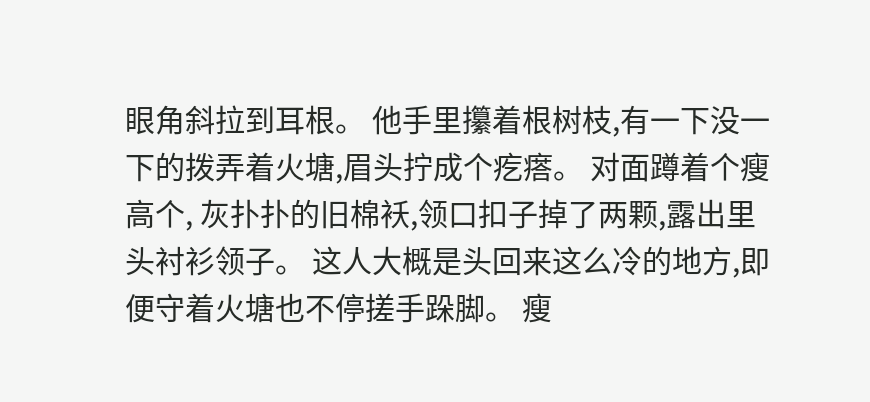眼角斜拉到耳根。 他手里攥着根树枝,有一下没一下的拨弄着火塘,眉头拧成个疙瘩。 对面蹲着个瘦高个, 灰扑扑的旧棉袄,领口扣子掉了两颗,露出里头衬衫领子。 这人大概是头回来这么冷的地方,即便守着火塘也不停搓手跺脚。 瘦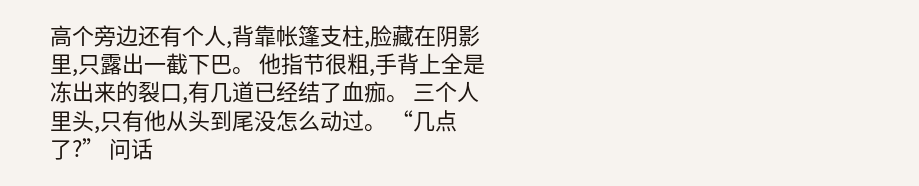高个旁边还有个人,背靠帐篷支柱,脸藏在阴影里,只露出一截下巴。 他指节很粗,手背上全是冻出来的裂口,有几道已经结了血痂。 三个人里头,只有他从头到尾没怎么动过。 “几点了?” 问话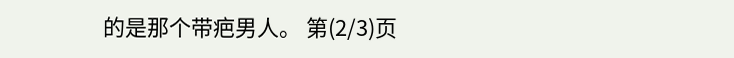的是那个带疤男人。 第(2/3)页